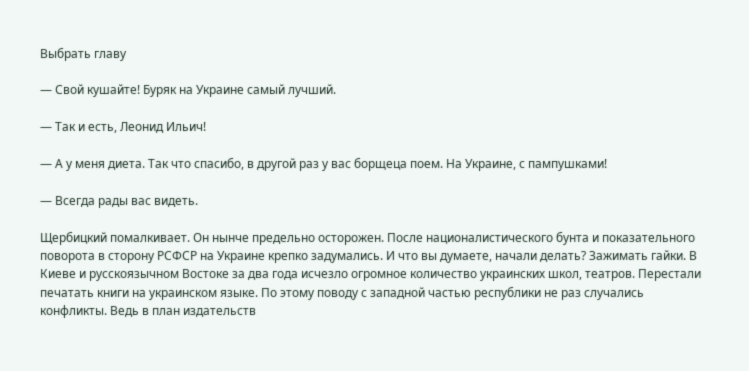Выбрать главу

— Свой кушайте! Буряк на Украине самый лучший.

— Так и есть, Леонид Ильич!

— А у меня диета. Так что спасибо, в другой раз у вас борщеца поем. На Украине, с пампушками!

— Всегда рады вас видеть.

Щербицкий помалкивает. Он нынче предельно осторожен. После националистического бунта и показательного поворота в сторону РСФСР на Украине крепко задумались. И что вы думаете, начали делать? Зажимать гайки. В Киеве и русскоязычном Востоке за два года исчезло огромное количество украинских школ, театров. Перестали печатать книги на украинском языке. По этому поводу с западной частью республики не раз случались конфликты. Ведь в план издательств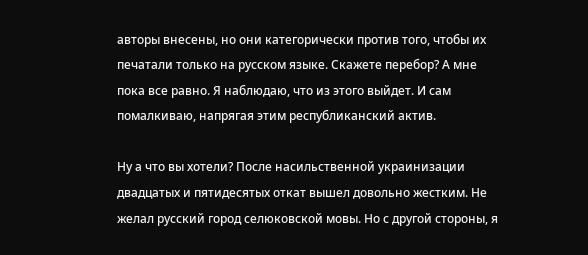авторы внесены, но они категорически против того, чтобы их печатали только на русском языке. Скажете перебор? А мне пока все равно. Я наблюдаю, что из этого выйдет. И сам помалкиваю, напрягая этим республиканский актив.

Ну а что вы хотели? После насильственной украинизации двадцатых и пятидесятых откат вышел довольно жестким. Не желал русский город селюковской мовы. Но с другой стороны, я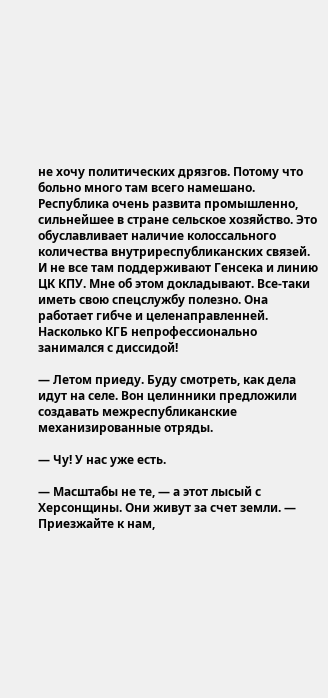не хочу политических дрязгов. Потому что больно много там всего намешано. Республика очень развита промышленно, сильнейшее в стране сельское хозяйство. Это обуславливает наличие колоссального количества внутриреспубликанских связей. И не все там поддерживают Генсека и линию ЦК КПУ. Мне об этом докладывают. Все-таки иметь свою спецслужбу полезно. Она работает гибче и целенаправленней. Насколько КГБ непрофессионально занимался с диссидой!

— Летом приеду. Буду смотреть, как дела идут на селе. Вон целинники предложили создавать межреспубликанские механизированные отряды.

— Чу! У нас уже есть.

— Масштабы не те, — а этот лысый с Херсонщины. Они живут за счет земли. — Приезжайте к нам,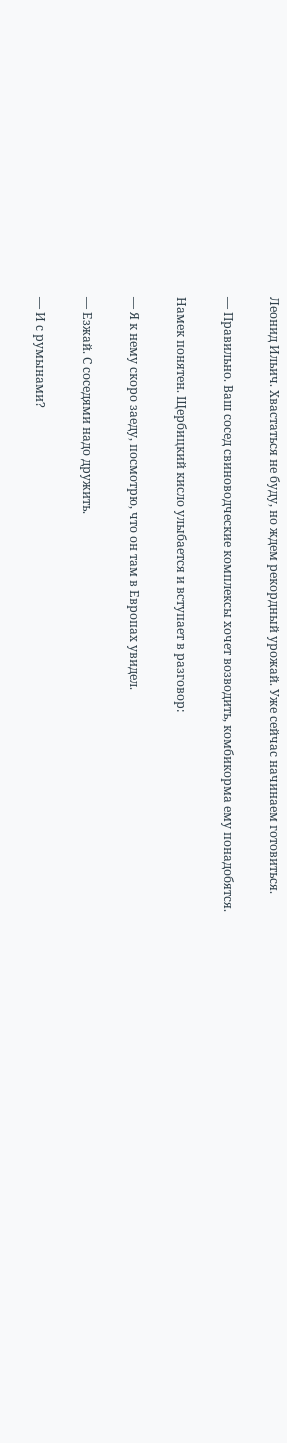Леонид Ильич. Хвастаться не буду, но ждем рекордный урожай. Уже сейчас начинаем готовиться.

— Правильно. Ваш сосед свиноводческие комплексы хочет возводить, комбикорма ему понадобятся.

Намек понятен. Щербицкий кисло улыбается и вступает в разговор:

— Я к нему скоро заеду, посмотрю, что он там в Европах увидел.

— Езжай. С соседями надо дружить.

— И с румынами?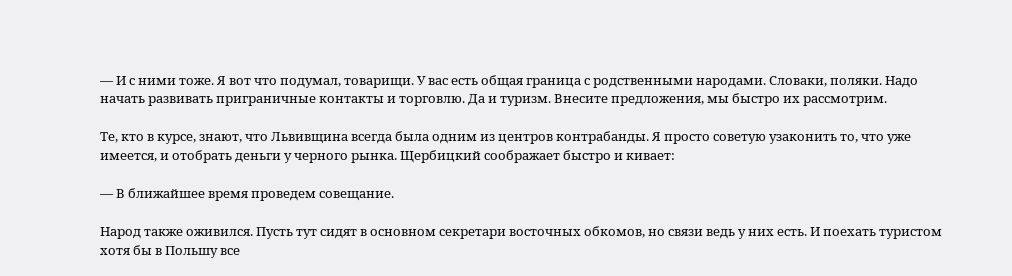— И с ними тоже. Я вот что подумал, товарищи. У вас есть общая граница с родственными народами. Словаки, поляки. Надо начать развивать приграничные контакты и торговлю. Да и туризм. Внесите предложения, мы быстро их рассмотрим.

Те, кто в курсе, знают, что Львивщина всегда была одним из центров контрабанды. Я просто советую узаконить то, что уже имеется, и отобрать деньги у черного рынка. Щербицкий соображает быстро и кивает:

— В ближайшее время проведем совещание.

Народ также оживился. Пусть тут сидят в основном секретари восточных обкомов, но связи ведь у них есть. И поехать туристом хотя бы в Польшу все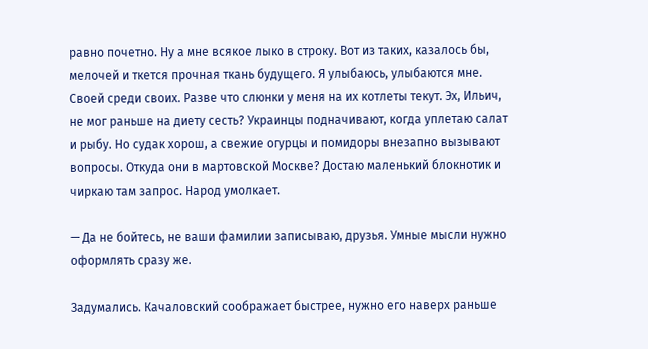равно почетно. Ну а мне всякое лыко в строку. Вот из таких, казалось бы, мелочей и ткется прочная ткань будущего. Я улыбаюсь, улыбаются мне. Своей среди своих. Разве что слюнки у меня на их котлеты текут. Эх, Ильич, не мог раньше на диету сесть? Украинцы подначивают, когда уплетаю салат и рыбу. Но судак хорош, а свежие огурцы и помидоры внезапно вызывают вопросы. Откуда они в мартовской Москве? Достаю маленький блокнотик и чиркаю там запрос. Народ умолкает.

— Да не бойтесь, не ваши фамилии записываю, друзья. Умные мысли нужно оформлять сразу же.

Задумались. Качаловский соображает быстрее, нужно его наверх раньше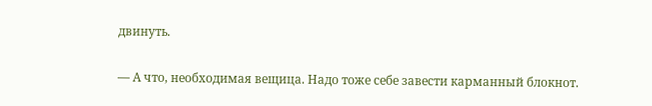двинуть.

— А что, необходимая вещица. Надо тоже себе завести карманный блокнот.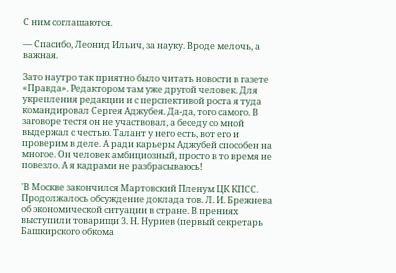С ним соглашаются.

— Спасибо, Леонид Ильич, за науку. Вроде мелочь, а важная.

Зато наутро так приятно было читать новости в газете «Правда». Редактором там уже другой человек. Для укрепления редакции и с перспективой роста я туда командировал Сергея Аджубея. Да-да, того самого. В заговоре тестя он не участвовал, а беседу со мной выдержал с честью. Талант у него есть, вот его и проверим в деле. А ради карьеры Аджубей способен на многое. Он человек амбициозный, просто в то время не повезло. А я кадрами не разбрасываюсь!

'В Москве закончился Мартовский Пленум ЦК КПСС. Продолжалось обсуждение доклада тов. Л. И. Брежнева об экономической ситуации в стране. В прениях выступили товарищи 3. Н. Нуриев (первый секретарь Башкирского обкома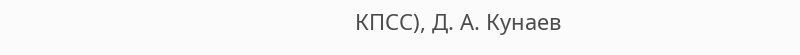КПСС), Д. А. Кунаев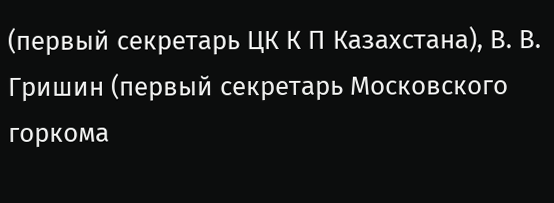(первый секретарь ЦК К П Казахстана), В. В. Гришин (первый секретарь Московского горкома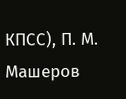КПСС), П. М. Машеров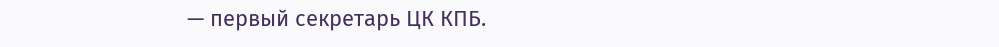— первый секретарь ЦК КПБ.